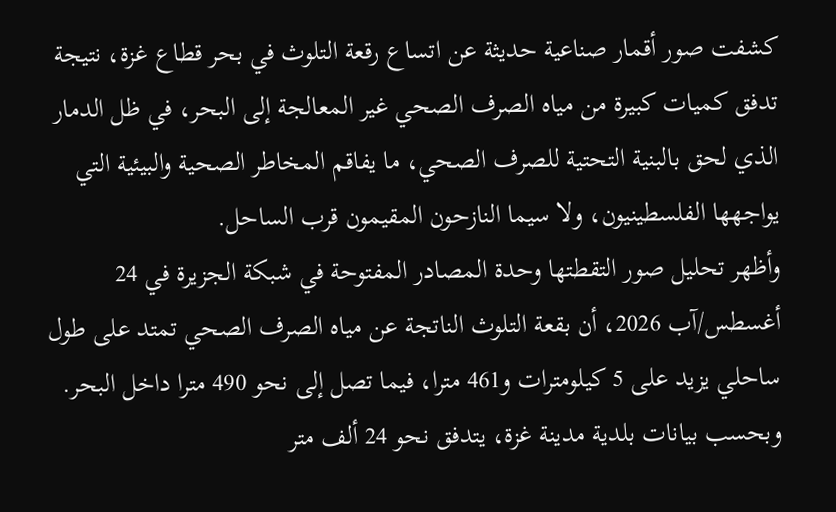كشفت صور أقمار صناعية حديثة عن اتساع رقعة التلوث في بحر قطاع غزة، نتيجة تدفق كميات كبيرة من مياه الصرف الصحي غير المعالجة إلى البحر، في ظل الدمار الذي لحق بالبنية التحتية للصرف الصحي، ما يفاقم المخاطر الصحية والبيئية التي يواجهها الفلسطينيون، ولا سيما النازحون المقيمون قرب الساحل.
وأظهر تحليل صور التقطتها وحدة المصادر المفتوحة في شبكة الجزيرة في 24 أغسطس/آب 2026، أن بقعة التلوث الناتجة عن مياه الصرف الصحي تمتد على طول ساحلي يزيد على 5 كيلومترات و461 مترا، فيما تصل إلى نحو 490 مترا داخل البحر.
وبحسب بيانات بلدية مدينة غزة، يتدفق نحو 24 ألف متر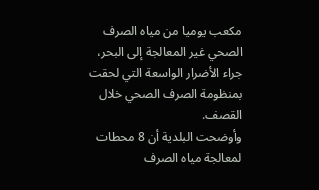مكعب يوميا من مياه الصرف الصحي غير المعالجة إلى البحر، جراء الأضرار الواسعة التي لحقت بمنظومة الصرف الصحي خلال القصف.
وأوضحت البلدية أن 8 محطات لمعالجة مياه الصرف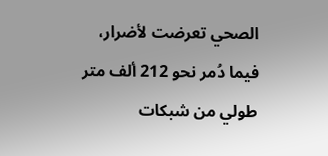الصحي تعرضت لأضرار، فيما دُمر نحو 212 ألف متر طولي من شبكات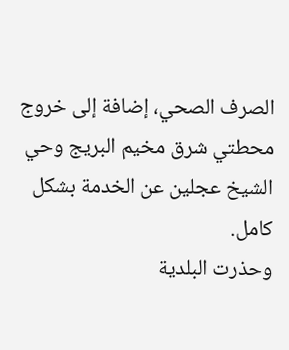الصرف الصحي، إضافة إلى خروج محطتي شرق مخيم البريج وحي الشيخ عجلين عن الخدمة بشكل كامل.
وحذرت البلدية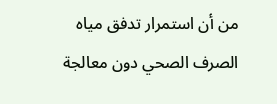من أن استمرار تدفق مياه الصرف الصحي دون معالجة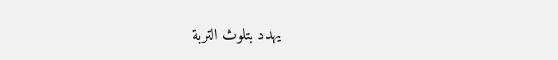يهدد بتلوث التربة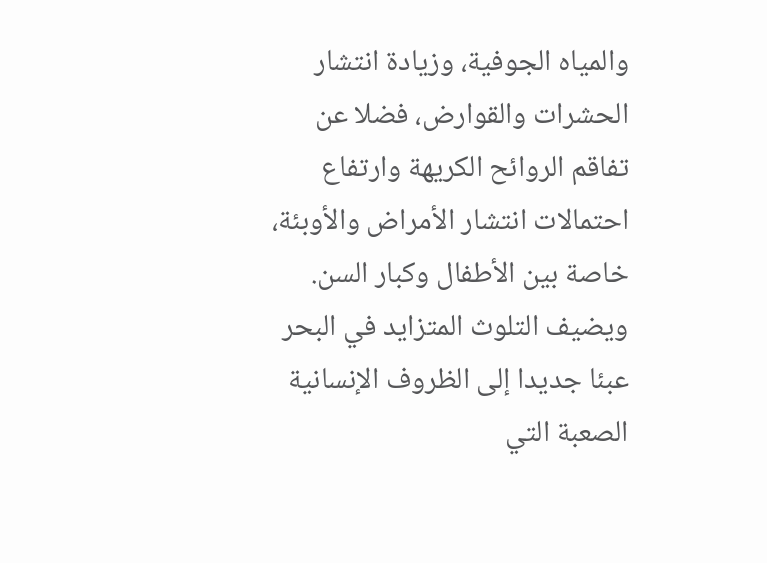والمياه الجوفية، وزيادة انتشار الحشرات والقوارض، فضلا عن تفاقم الروائح الكريهة وارتفاع احتمالات انتشار الأمراض والأوبئة، خاصة بين الأطفال وكبار السن.
ويضيف التلوث المتزايد في البحر عبئا جديدا إلى الظروف الإنسانية الصعبة التي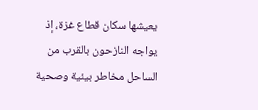يعيشها سكان قطاع غزة، إذ يواجه النازحون بالقرب من الساحل مخاطر بيئية وصحية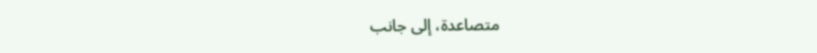متصاعدة، إلى جانب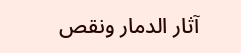آثار الدمار ونقص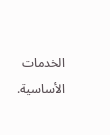الخدمات الأساسية.